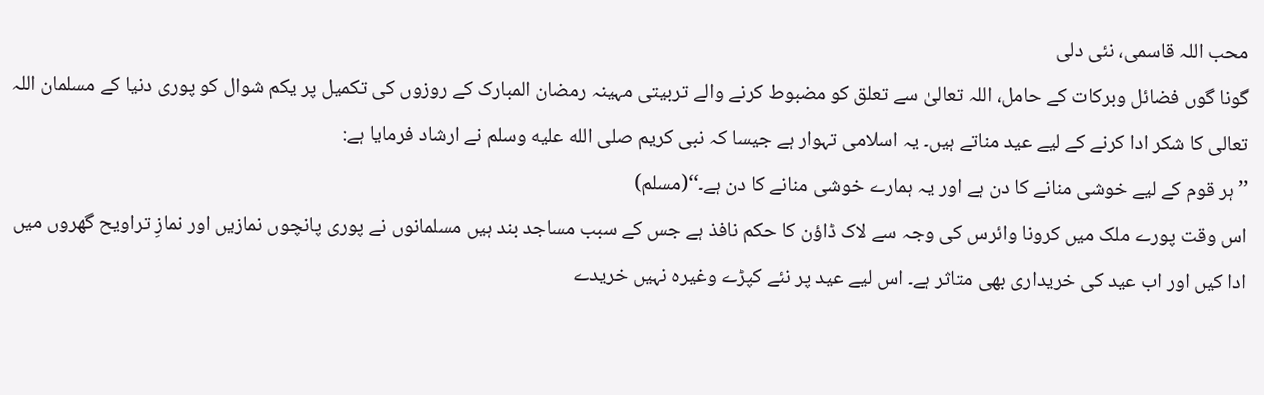محب اللہ قاسمی، نئی دلی
گونا گوں فضائل وبرکات کے حامل، اللہ تعالیٰ سے تعلق کو مضبوط کرنے والے تربیتی مہینہ رمضان المبارک کے روزوں کی تکمیل پر یکم شوال کو پوری دنیا کے مسلمان اللہ تعالی کا شکر ادا کرنے کے لیے عید مناتے ہیں۔ یہ اسلامی تہوار ہے جیسا کہ نبی کریم صلى الله عليه وسلم نے ارشاد فرمایا ہے:
’’ہر قوم کے لیے خوشی منانے کا دن ہے اور یہ ہمارے خوشی منانے کا دن ہے۔‘‘(مسلم)
اس وقت پورے ملک میں کرونا وائرس کی وجہ سے لاک ڈاؤن کا حکم نافذ ہے جس کے سبب مساجد بند ہیں مسلمانوں نے پوری پانچوں نمازیں اور نمازِ تراویح گھروں میں ادا کیں اور اب عید کی خریداری بھی متاثر ہے۔ اس لیے عید پر نئے کپڑے وغیرہ نہیں خریدے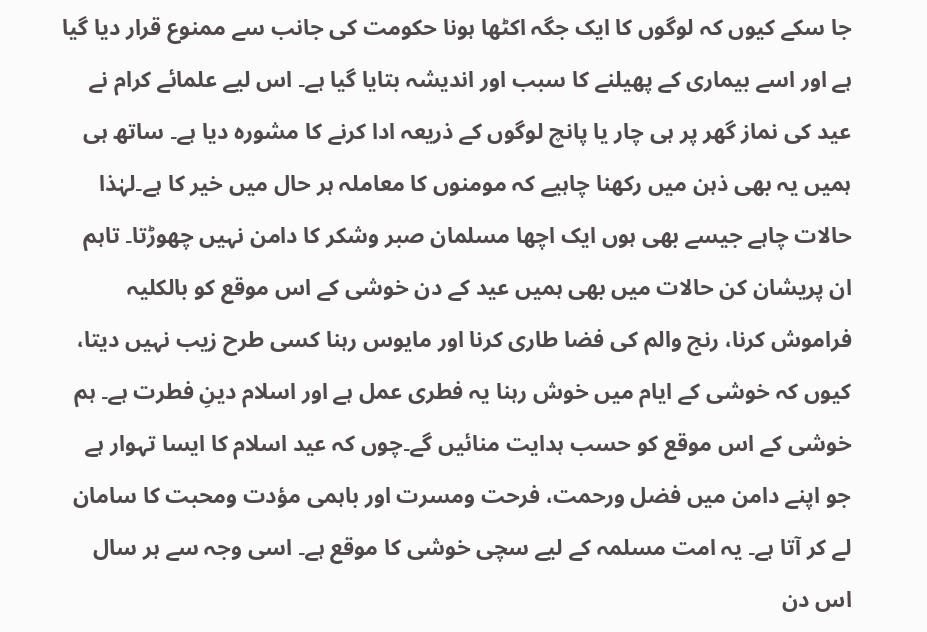جا سکے کیوں کہ لوگوں کا ایک جگہ اکٹھا ہونا حکومت کی جانب سے ممنوع قرار دیا گیا ہے اور اسے بیماری کے پھیلنے کا سبب اور اندیشہ بتایا گیا ہے۔ اس لیے علمائے کرام نے عید کی نماز گھر پر ہی چار یا پانچ لوگوں کے ذریعہ ادا کرنے کا مشورہ دیا ہے۔ ساتھ ہی ہمیں یہ بھی ذہن میں رکھنا چاہیے کہ مومنوں کا معاملہ ہر حال میں خیر کا ہے۔لہٰذا حالات چاہے جیسے بھی ہوں ایک اچھا مسلمان صبر وشکر کا دامن نہیں چھوڑتا۔ تاہم ان پریشان کن حالات میں بھی ہمیں عید کے دن خوشی کے اس موقع کو بالکلیہ فراموش کرنا، رنج والم کی فضا طاری کرنا اور مایوس رہنا کسی طرح زیب نہیں دیتا، کیوں کہ خوشی کے ایام میں خوش رہنا یہ فطری عمل ہے اور اسلام دینِ فطرت ہے۔ ہم خوشی کے اس موقع کو حسب ہدایت منائیں گے۔چوں کہ عید اسلام کا ایسا تہوار ہے جو اپنے دامن میں فضل ورحمت، فرحت ومسرت اور باہمی مؤدت ومحبت کا سامان لے کر آتا ہے۔ یہ امت مسلمہ کے لیے سچی خوشی کا موقع ہے۔ اسی وجہ سے ہر سال اس دن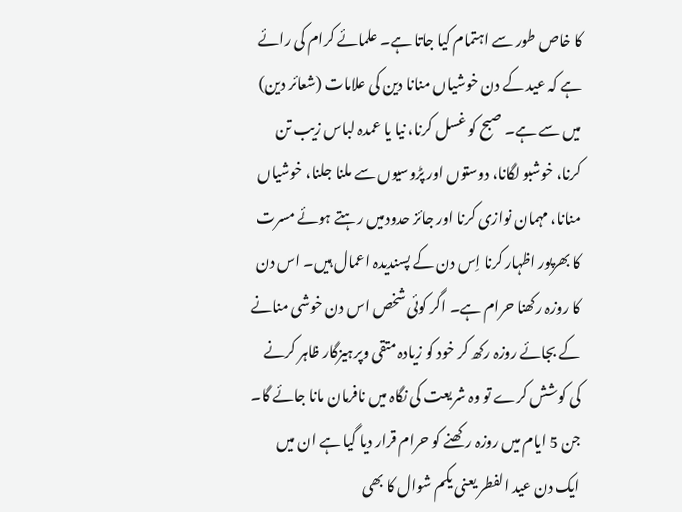کا خاص طور سے اہتمام کیا جاتا ہے۔ علمائے کرام کی رائے ہے کہ عید کے دن خوشیاں منانا دین کی علامات (شعائر دین) میں سے ہے۔ صبح کو غسل کرنا، نیا یا عمدہ لباس زیب تن کرنا، خوشبو لگانا، دوستوں اور پڑوسیوں سے ملنا جلنا، خوشیاں منانا، مہمان نوازی کرنا اور جائز حدودمیں رہتے ہوئے مسرت کا بھرپور اظہار کرنا اِس دن کے پسندیدہ اعمال ہیں۔ اس دن کا روزہ رکھنا حرام ہے۔ اگر کوئی شخص اس دن خوشی منانے کے بجائے روزہ رکھ کر خود کو زیادہ متقی وپرہیزگار ظاہر کرنے کی کوشش کرے تو وہ شریعت کی نگاہ میں نافرمان مانا جائے گا۔ جن 5 ایام میں روزہ رکھنے کو حرام قرار دیا گیا ہے ان میں ایک دن عید الفطر یعنی یکم شوال کا بھی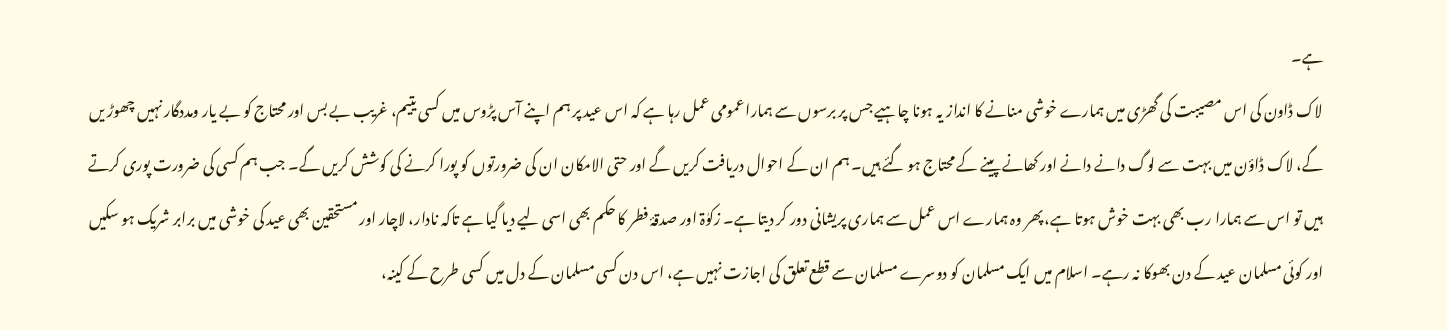ہے۔
لاک ڈاون کی اس مصیبت کی گھڑی میں ہمارے خوشی منانے کا انداز یہ ہونا چاہیے جس پر برسوں سے ہمارا عمومی عمل رہا ہے کہ اس عید پر ہم اپنے آس پڑوس میں کسی یتیم، غریب بے بس اور محتاج کو بے یار ومددگار نہیں چھوڑ یں گے، لاک ڈاؤن میں بہت سے لوگ دانے دانے اور کھانے پینے کے محتاج ہو گئے ہیں۔ ہم ان کے احوال دریافت کریں گے اور حتی الامکان ان کی ضرورتوں کو پورا کرنے کی کوشش کریں گے۔ جب ہم کسی کی ضرورت پوری کرتے ہیں تو اس سے ہمارا رب بھی بہت خوش ہوتا ہے، پھر وہ ہمارے اس عمل سے ہماری پریشانی دور کر دیتا ہے۔ زکوٰۃ اور صدقۂ فطر کا حکم بھی اسی لیے دیا گیا ہے تاکہ نادار، لاچار اور مستحقین بھی عید کی خوشی میں برابر شریک ہو سکیں اور کوئی مسلمان عید کے دن بھوکا نہ رہے۔ اسلام میں ایک مسلمان کو دوسرے مسلمان سے قطع تعلق کی اجازت نہیں ہے، اس دن کسی مسلمان کے دل میں کسی طرح کے کینہ،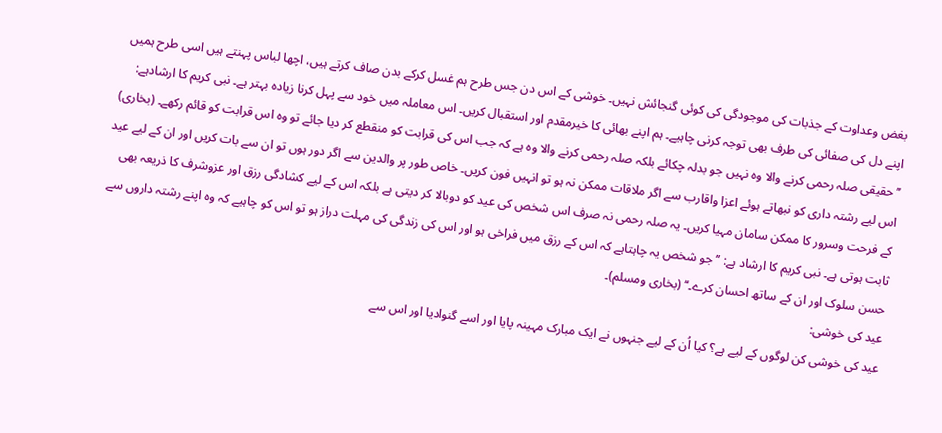بغض وعداوت کے جذبات کی موجودگی کی کوئی گنجائش نہیں۔ خوشی کے اس دن جس طرح ہم غسل کرکے بدن صاف کرتے ہیں، اچھا لباس پہنتے ہیں اسی طرح ہمیں اپنے دل کی صفائی کی طرف بھی توجہ کرنی چاہیے۔ ہم اپنے بھائی کا خیرمقدم اور استقبال کریں۔ اس معاملہ میں خود سے پہل کرنا زیادہ بہتر ہے۔ نبی کریم کا ارشادہے:
’’حقیقی صلہ رحمی کرنے والا وہ نہیں جو بدلہ چکائے بلکہ صلہ رحمی کرنے والا وہ ہے کہ جب اس کی قرابت کو منقطع کر دیا جائے تو وہ اس قرابت کو قائم رکھے۔ (بخاری)
اس لیے رشتہ داری کو نبھاتے ہوئے اعزا واقارب سے اگر ملاقات ممکن نہ ہو تو انہیں فون کریں۔ خاص طور پر والدین سے اگر دور ہوں تو ان سے بات کریں اور ان کے لیے عید کے فرحت وسرور کا ممکن سامان مہیا کریں۔ یہ صلہ رحمی نہ صرف اس شخص کی عید کو دوبالا کر دیتی ہے بلکہ اس کے لیے کشادگی رزق اور عزوشرف کا ذریعہ بھی ثابت ہوتی ہے۔ نبی کریم کا ارشاد ہے: ’’جو شخص یہ چاہتاہے کہ اس کے رزق میں فراخی ہو اور اس کی زندگی کی مہلت دراز ہو تو اس کو چاہیے کہ وہ اپنے رشتہ داروں سے حسن سلوک اور ان کے ساتھ احسان کرے۔‘‘ (بخاری ومسلم)۔
عید کی خوشی:
عید کی خوشی کن لوگوں کے لیے ہے؟ کیا اُن کے لیے جنہوں نے ایک مبارک مہینہ پایا اور اسے گنوادیا اور اس سے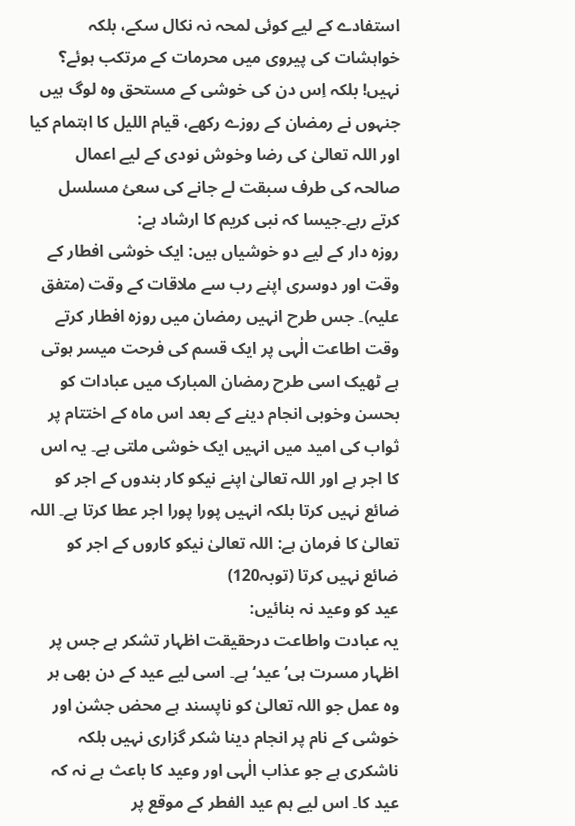استفادے کے لیے کوئی لمحہ نہ نکال سکے، بلکہ خواہشات کی پیروی میں محرمات کے مرتکب ہوئے؟ نہیں! بلکہ اِس دن کی خوشی کے مستحق وہ لوگ ہیں جنہوں نے رمضان کے روزے رکھے، قیام اللیل کا اہتمام کیا اور اللہ تعالیٰ کی رضا وخوش نودی کے لیے اعمال صالحہ کی طرف سبقت لے جانے کی سعیٔ مسلسل کرتے رہے۔جیسا کہ نبی کریم کا ارشاد ہے:
روزہ دار کے لیے دو خوشیاں ہیں: ایک خوشی افطار کے وقت اور دوسری اپنے رب سے ملاقات کے وقت (متفق علیہ)۔ جس طرح انہیں رمضان میں روزہ افطار کرتے وقت اطاعت الٰہی پر ایک قسم کی فرحت میسر ہوتی ہے ٹھیک اسی طرح رمضان المبارک میں عبادات کو بحسن وخوبی انجام دینے کے بعد اس ماہ کے اختتام پر ثواب کی امید میں انہیں ایک خوشی ملتی ہے۔ یہ اس کا اجر ہے اور اللہ تعالیٰ اپنے نیکو کار بندوں کے اجر کو ضائع نہیں کرتا بلکہ انہیں پورا پورا اجر عطا کرتا ہے۔ اللہ تعالیٰ کا فرمان ہے: اللہ تعالیٰ نیکو کاروں کے اجر کو ضائع نہیں کرتا (توبہ120)
عید کو وعید نہ بنائیں:
یہ عبادت واطاعت درحقیقت اظہار تشکر ہے جس پر اظہار مسرت ہی’عید‘ ہے۔ اسی لیے عید کے دن بھی ہر وہ عمل جو اللہ تعالیٰ کو ناپسند ہے محض جشن اور خوشی کے نام پر انجام دینا شکر گزاری نہیں بلکہ ناشکری ہے جو عذاب الٰہی اور وعید کا باعث ہے نہ کہ عید کا۔ اس لیے ہم عید الفطر کے موقع پر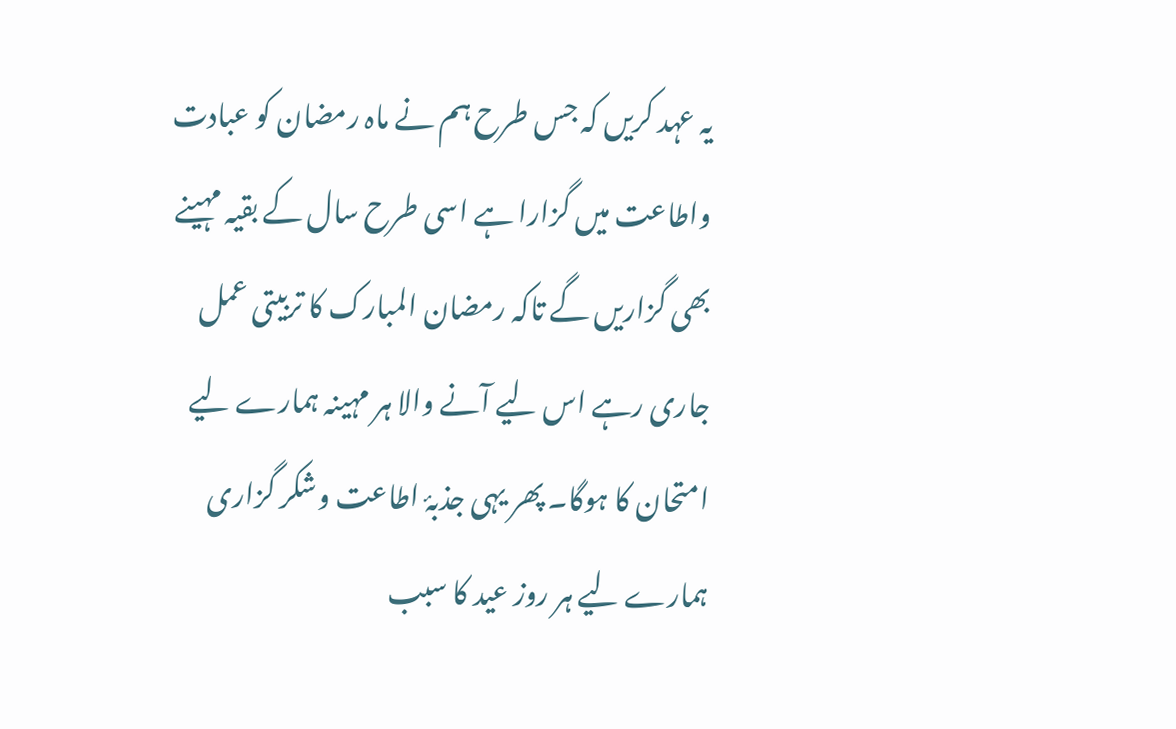یہ عہد کریں کہ جس طرح ہم نے ماہ رمضان کو عبادت واطاعت میں گزارا ہے اسی طرح سال کے بقیہ مہینے بھی گزاریں گے تاکہ رمضان المبارک کا تربیتی عمل جاری رہے اس لیے آنے والا ہر مہینہ ہمارے لیے امتحان کا ہوگا۔ پھر یہی جذبۂ اطاعت وشکر گزاری ہمارے لیے ہر روز عید کا سبب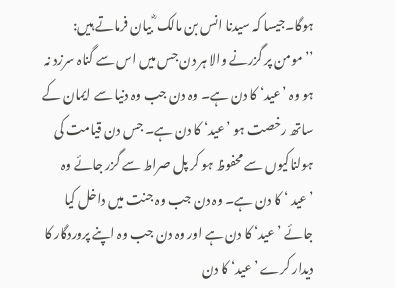ہوگا۔جیسا کہ سیدنا انس بن مالک ؓ بیان فرماتے ہیں:
’’مومن پر گزرنے والا ہر دن جس میں اس سے گناہ سرزد نہ ہو وہ ’عید‘ کا دن ہے۔ وہ دن جب وہ دنیا سے ایمان کے ساتھ رخصت ہو ’عید‘ کا دن ہے۔ جس دن قیامت کی ہولناکیوں سے محفوظ ہو کر پل صراط سے گزر جائے وہ ’عید ‘ کا دن ہے۔ وہ دن جب وہ جنت میں داخل کیا جائے ’ عید‘ کا دن ہے اور وہ دن جب وہ اپنے پروردگار کا دیدار کرے ’عید‘ کا دن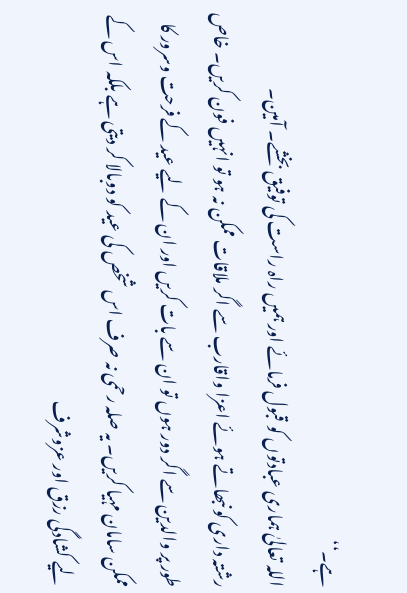ہے۔‘‘
اللہ تعالیٰ ہماری عبادتوں کو قبول فرمائے اور ہمیں راہ راست کی توفیق بخشے۔ آمین۔
رشتہ داری کو نبھاتے ہوئے اعزا واقارب سے اگر ملاقات ممکن نہ ہو تو انہیں فون کریں۔ خاص طور پر والدین سے اگر دور ہوں تو ان سے بات کریں اور ان کے لیے عید کے فرحت وسرور کا ممکن سامان مہیا کریں۔ یہ صلہ رحمی نہ صرف اس شخص کی عید کو دوبالا کر دیتی ہے بلکہ اس کے لیے کشادگی رزق اور عزوشرف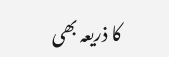کا ذریعہ بھی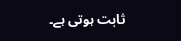ثابت ہوتی ہے۔